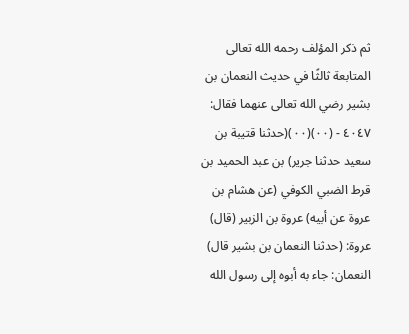ثم ذكر المؤلف رحمه الله تعالى المتابعة ثالثًا في حديث النعمان بن بشير رضي الله تعالى عنهما فقال:
٤٠٤٧ - (٠٠)(٠٠)(حدثنا قتيبة بن سعيد حدثنا جرير) بن عبد الحميد بن قرط الضبي الكوفي (عن هشام بن عروة عن أبيه) عروة بن الزبير (قال) عروة: (حدثنا النعمان بن بشير قال) النعمان: جاء به أبوه إلى رسول الله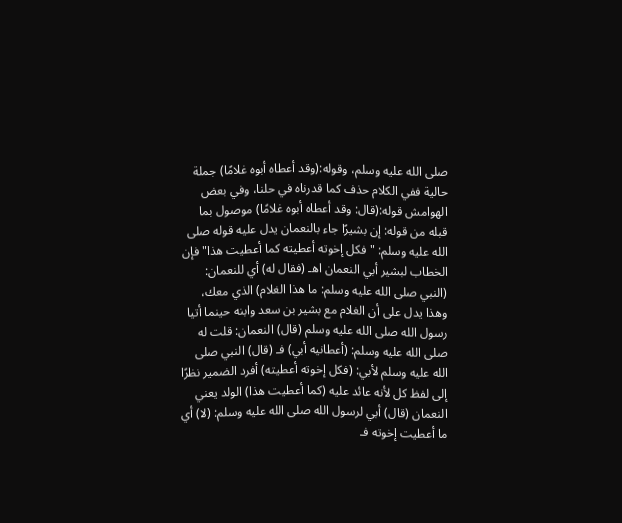صلى الله عليه وسلم، وقوله:(وقد أعطاه أبوه غلامًا) جملة حالية ففي الكلام حذف كما قدرناه في حلنا، وفي بعض الهوامش قوله:(قال: وقد أعطاه أبوه غلامًا) موصول بما قبله من قوله: إن بشيرًا جاء بالنعمان يدل عليه قوله صلى الله عليه وسلم: "فكل إخوته أعطيته كما أعطيت هذا" فإن الخطاب لبشير أبي النعمان اهـ (فقال له) أي للنعمان: (النبي صلى الله عليه وسلم: ما هذا الغلام) الذي معك، وهذا يدل على أن الغلام مع بشير بن سعد وابنه حينما أتيا رسول الله صلى الله عليه وسلم (قال) النعمان: قلت له صلى الله عليه وسلم: (أعطانيه أبي) فـ (قال) النبي صلى الله عليه وسلم لأبي: (فكل إخوته أعطيته) أفرد الضمير نظرًا إلى لفظ كل لأنه عائد عليه (كما أعطيت هذا) الولد يعني النعمان (قال) أبي لرسول الله صلى الله عليه وسلم: (لا) أي ما أعطيت إخوته فـ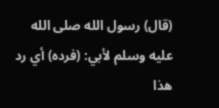(قال) رسول الله صلى الله عليه وسلم لأبي: (فرده) أي رد هذا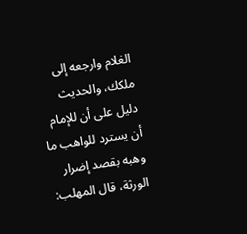الغلام وارجعه إلى ملكك، والحديث دليل على أن للإمام أن يسترد للواهب ما وهبه بقصد إضرار الورثة، قال المهلب: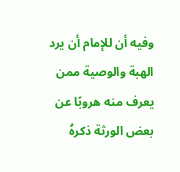وفيه أن للإمام أن يرد الهبة والوصية ممن يعرف منه هروبًا عن بعض الورثة ذكرهُ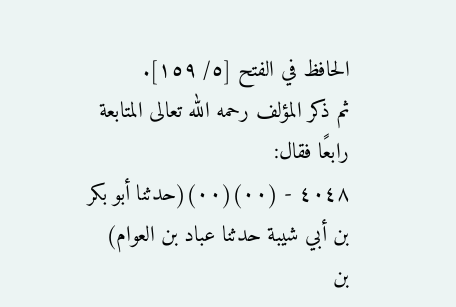الحافظ في الفتح [٥/ ١٥٩].
ثم ذكر المؤلف رحمه الله تعالى المتابعة رابعًا فقال:
٤٠٤٨ - (٠٠)(٠٠)(حدثنا أبو بكر بن أبي شيبة حدثنا عباد بن العوام) بن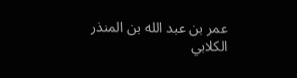عمر بن عبد الله بن المنذر الكلابي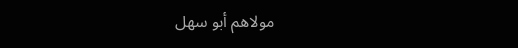مولاهم أبو سهل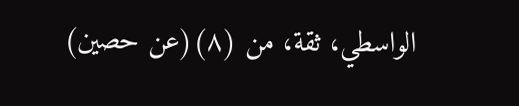الواسطي، ثقة، من (٨)(عن حصين)